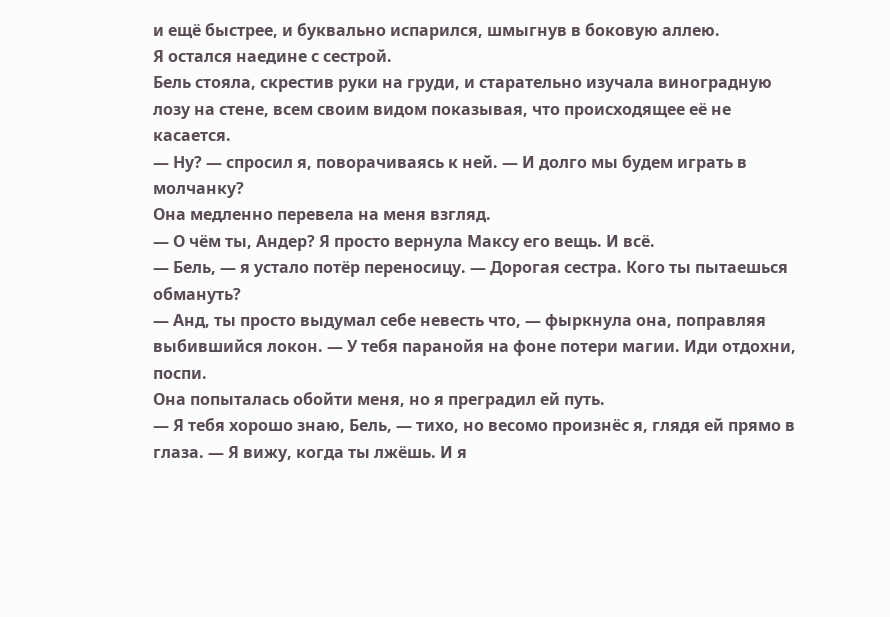и ещё быстрее, и буквально испарился, шмыгнув в боковую аллею.
Я остался наедине с сестрой.
Бель стояла, скрестив руки на груди, и старательно изучала виноградную лозу на стене, всем своим видом показывая, что происходящее её не касается.
— Ну? — спросил я, поворачиваясь к ней. — И долго мы будем играть в молчанку?
Она медленно перевела на меня взгляд.
— О чём ты, Андер? Я просто вернула Максу его вещь. И всё.
— Бель, — я устало потёр переносицу. — Дорогая сестра. Кого ты пытаешься обмануть?
— Анд, ты просто выдумал себе невесть что, — фыркнула она, поправляя выбившийся локон. — У тебя паранойя на фоне потери магии. Иди отдохни, поспи.
Она попыталась обойти меня, но я преградил ей путь.
— Я тебя хорошо знаю, Бель, — тихо, но весомо произнёс я, глядя ей прямо в глаза. — Я вижу, когда ты лжёшь. И я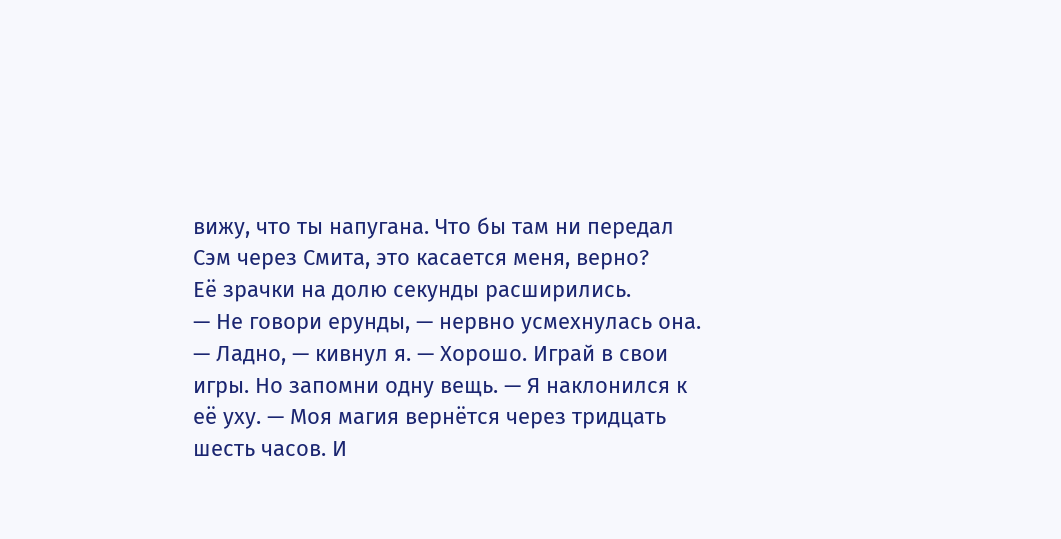вижу, что ты напугана. Что бы там ни передал Сэм через Смита, это касается меня, верно?
Её зрачки на долю секунды расширились.
— Не говори ерунды, — нервно усмехнулась она.
— Ладно, — кивнул я. — Хорошо. Играй в свои игры. Но запомни одну вещь. — Я наклонился к её уху. — Моя магия вернётся через тридцать шесть часов. И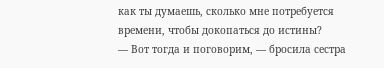как ты думаешь, сколько мне потребуется времени, чтобы докопаться до истины?
— Вот тогда и поговорим, — бросила сестра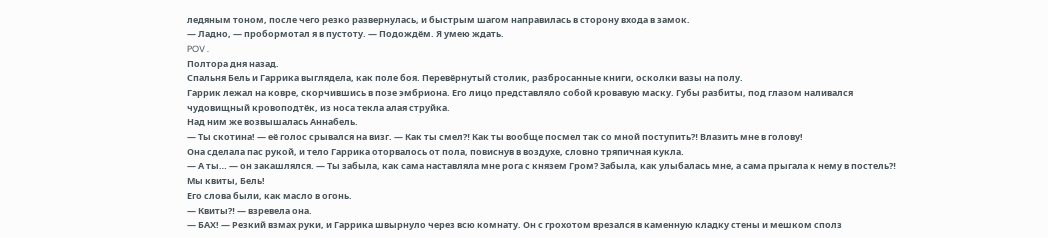ледяным тоном, после чего резко развернулась, и быстрым шагом направилась в сторону входа в замок.
— Ладно, — пробормотал я в пустоту. — Подождём. Я умею ждать.
POV .
Полтора дня назад.
Спальня Бель и Гаррика выглядела, как поле боя. Перевёрнутый столик, разбросанные книги, осколки вазы на полу.
Гаррик лежал на ковре, скорчившись в позе эмбриона. Его лицо представляло собой кровавую маску. Губы разбиты, под глазом наливался чудовищный кровоподтёк, из носа текла алая струйка.
Над ним же возвышалась Аннабель.
— Ты скотина! — её голос срывался на визг. — Как ты смел⁈ Как ты вообще посмел так со мной поступить⁈ Влазить мне в голову!
Она сделала пас рукой, и тело Гаррика оторвалось от пола, повиснув в воздухе, словно тряпичная кукла.
— А ты… — он закашлялся. — Ты забыла, как сама наставляла мне рога с князем Гром? Забыла, как улыбалась мне, а сама прыгала к нему в постель⁈ Мы квиты, Бель!
Его слова были, как масло в огонь.
— Квиты⁈ — взревела она.
— БАХ! — Резкий взмах руки, и Гаррика швырнуло через всю комнату. Он с грохотом врезался в каменную кладку стены и мешком сполз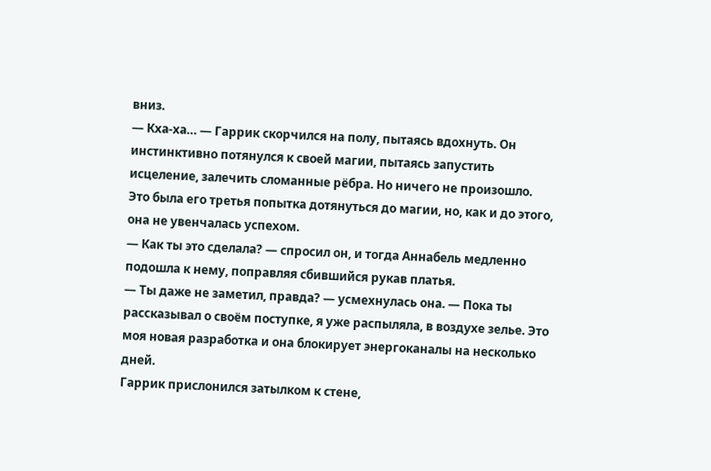вниз.
— Кха-ха… — Гаррик скорчился на полу, пытаясь вдохнуть. Он инстинктивно потянулся к своей магии, пытаясь запустить исцеление, залечить сломанные рёбра. Но ничего не произошло.
Это была его третья попытка дотянуться до магии, но, как и до этого, она не увенчалась успехом.
— Как ты это сделала? — спросил он, и тогда Аннабель медленно подошла к нему, поправляя сбившийся рукав платья.
— Ты даже не заметил, правда? — усмехнулась она. — Пока ты рассказывал о своём поступке, я уже распыляла, в воздухе зелье. Это моя новая разработка и она блокирует энергоканалы на несколько дней.
Гаррик прислонился затылком к стене,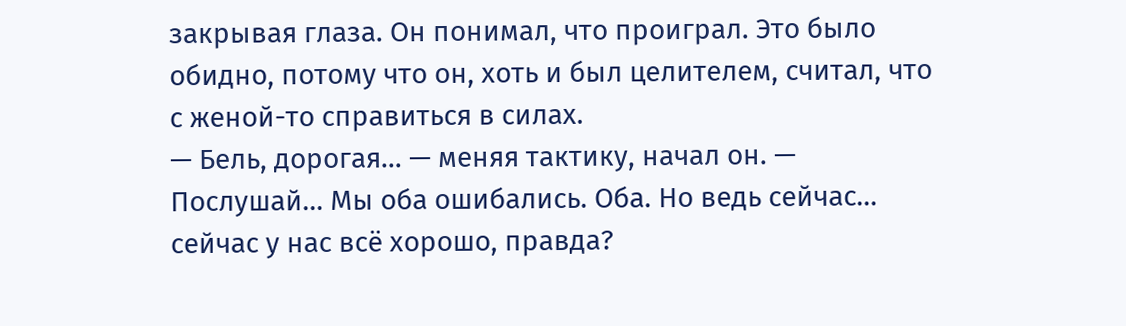закрывая глаза. Он понимал, что проиграл. Это было обидно, потому что он, хоть и был целителем, считал, что с женой-то справиться в силах.
— Бель, дорогая… — меняя тактику, начал он. — Послушай… Мы оба ошибались. Оба. Но ведь сейчас… сейчас у нас всё хорошо, правда?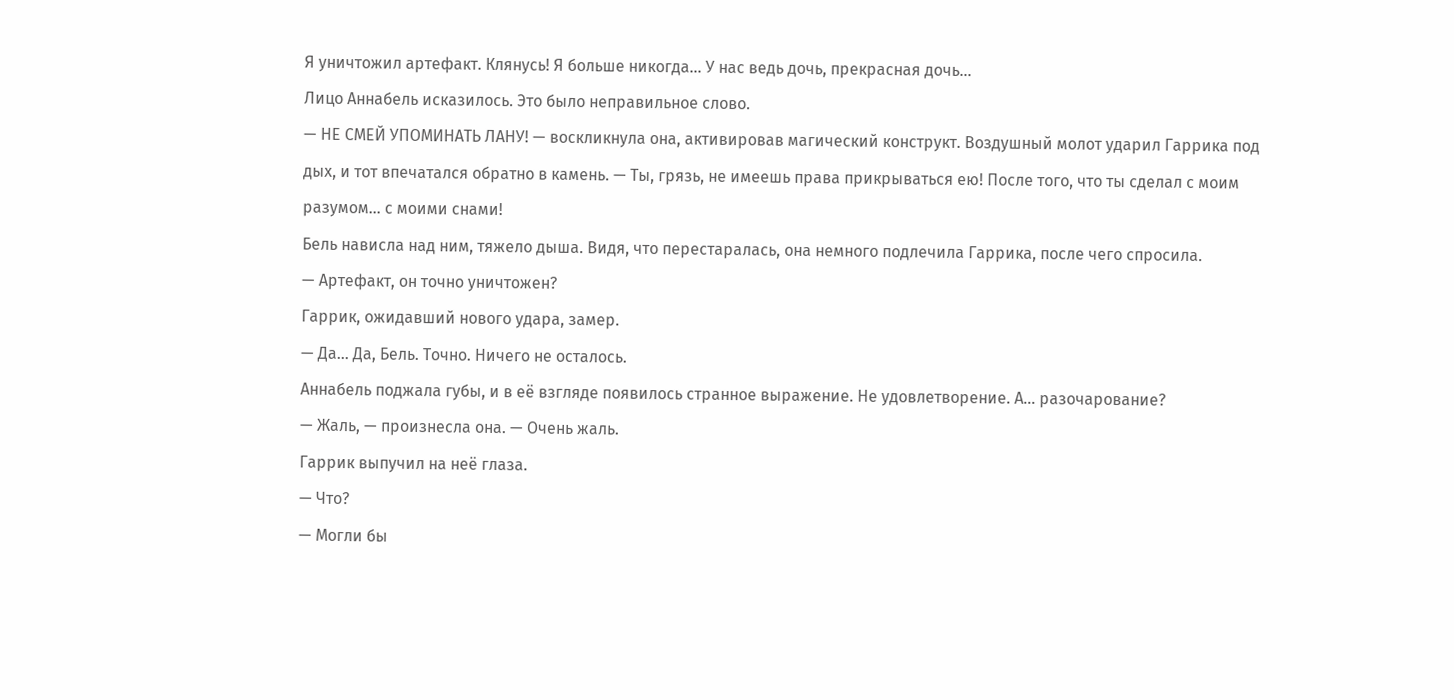Я уничтожил артефакт. Клянусь! Я больше никогда… У нас ведь дочь, прекрасная дочь…
Лицо Аннабель исказилось. Это было неправильное слово.
— НЕ СМЕЙ УПОМИНАТЬ ЛАНУ! — воскликнула она, активировав магический конструкт. Воздушный молот ударил Гаррика под дых, и тот впечатался обратно в камень. — Ты, грязь, не имеешь права прикрываться ею! После того, что ты сделал с моим разумом… с моими снами!
Бель нависла над ним, тяжело дыша. Видя, что перестаралась, она немного подлечила Гаррика, после чего спросила.
— Артефакт, он точно уничтожен?
Гаррик, ожидавший нового удара, замер.
— Да… Да, Бель. Точно. Ничего не осталось.
Аннабель поджала губы, и в её взгляде появилось странное выражение. Не удовлетворение. А… разочарование?
— Жаль, — произнесла она. — Очень жаль.
Гаррик выпучил на неё глаза.
— Что?
— Могли бы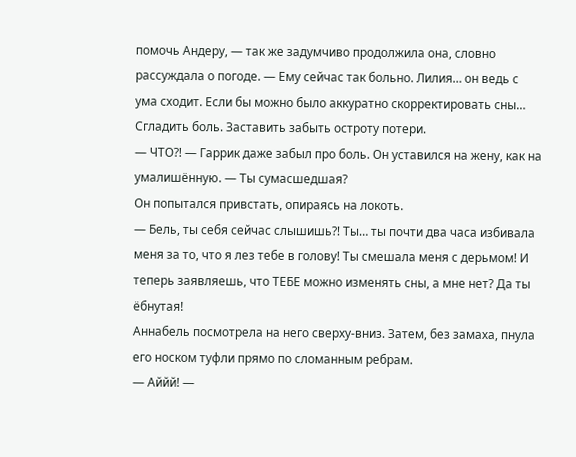помочь Андеру, — так же задумчиво продолжила она, словно рассуждала о погоде. — Ему сейчас так больно. Лилия… он ведь с ума сходит. Если бы можно было аккуратно скорректировать сны… Сгладить боль. Заставить забыть остроту потери.
— ЧТО⁈ — Гаррик даже забыл про боль. Он уставился на жену, как на умалишённую. — Ты сумасшедшая?
Он попытался привстать, опираясь на локоть.
— Бель, ты себя сейчас слышишь⁈ Ты… ты почти два часа избивала меня за то, что я лез тебе в голову! Ты смешала меня с дерьмом! И теперь заявляешь, что ТЕБЕ можно изменять сны, а мне нет? Да ты ёбнутая!
Аннабель посмотрела на него сверху-вниз. Затем, без замаха, пнула его носком туфли прямо по сломанным ребрам.
— Аййй! —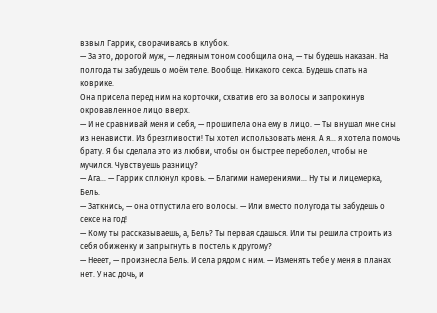взвыл Гаррик, сворачиваясь в клубок.
— За это, дорогой муж, — ледяным тоном сообщила она, — ты будешь наказан. На полгода ты забудешь о моём теле. Вообще. Никакого секса. Будешь спать на коврике.
Она присела перед ним на корточки, схватив его за волосы и запрокинув окровавленное лицо вверх.
— И не сравнивай меня и себя, — прошипела она ему в лицо. — Ты внушал мне сны из ненависти. Из брезгливости! Ты хотел использовать меня. А я… я хотела помочь брату. Я бы сделала это из любви, чтобы он быстрее переболел, чтобы не мучился. Чувствуешь разницу?
— Ага… — Гаррик сплюнул кровь. — Благими намерениями… Ну ты и лицемерка, Бель.
— Заткнись, — она отпустила его волосы. — Или вместо полугода ты забудешь о сексе на год!
— Кому ты рассказываешь, а, Бель? Ты первая сдашься. Или ты решила строить из себя обиженку и запрыгнуть в постель к другому?
— Нееет, — произнесла Бель. И села рядом с ним. — Изменять тебе у меня в планах нет. У нас дочь, и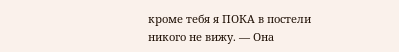кроме тебя я ПОКА в постели никого не вижу. — Она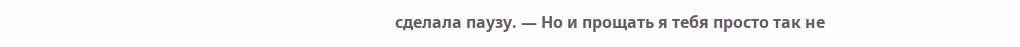сделала паузу. — Но и прощать я тебя просто так не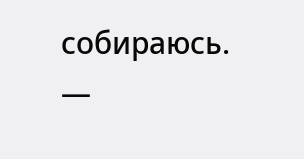собираюсь.
—